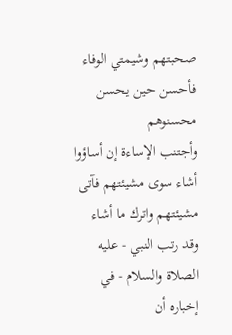صحبتهم وشيمتي الوفاء
فأحسن حين يحسن محسنوهم
وأجتنب الإساءة إن أساؤوا
أشاء سوى مشيئتهم فآتى
مشيئتهم واترك ما أشاء
وقد رتب النبي - عليه الصلاة والسلام - في إخباره أن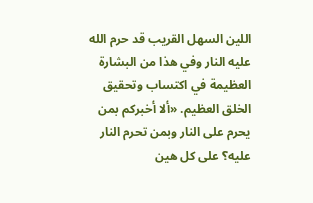اللين السهل القريب قد حرم الله عليه النار وفي هذا من البشارة العظيمة في اكتساب وتحقيق الخلق العظيم. «ألا أخبركم بمن يحرم على النار وبمن تحرم النار عليه؟ على كل هين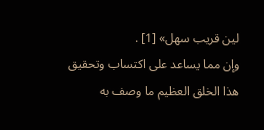لين قريب سهل» [1] .
وإن مما يساعد على اكتساب وتحقيق هذا الخلق العظيم ما وصف به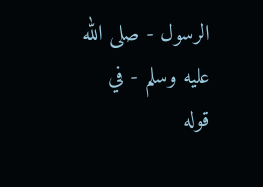الرسول - صلى الله عليه وسلم - في قوله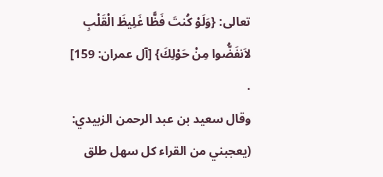تعالى: {وَلَوْ كُنتَ فَظًّا غَلِيظَ الْقَلْبِ لاَنفَضُّوا مِنْ حَوْلِكَ} [آل عمران: 159] .
وقال سعيد بن عبد الرحمن الزبيدي: (يعجبني من القراء كل سهل طلق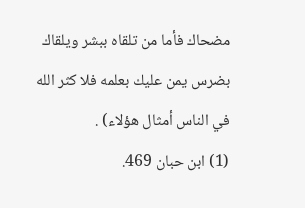مضحاك فأما من تلقاه ببشر ويلقاك بضرس يمن عليك بعلمه فلا كثر الله في الناس أمثال هؤلاء) .
(1) ابن حبان 469.